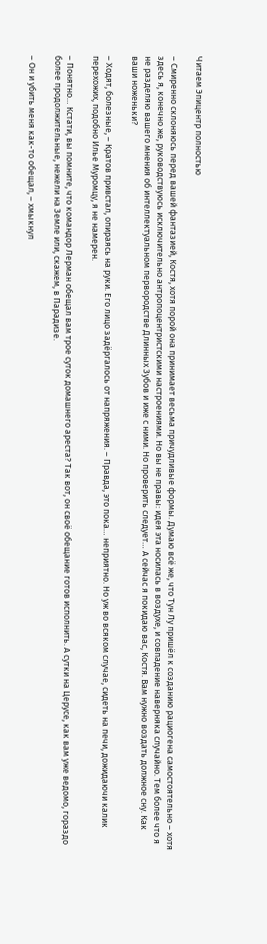Читаем Эпицентр полностью

– Смиренно склоняюсь перед вашей фантазией, Костя, хотя порой она принимает весьма причудливые формы. Думаю всё же, что Тун Лу пришёл к созданию рациогена самостоятельно – хотя здесь я, конечно же, руководствуюсь исключительно антропоцентристскими настроениями. Но вы не правы: идея эта носилась в воздухе, и совпадение наверняка случайно. Тем более что я не разделяю вашего мнения об интеллектуальном первородстве Длинных Зубов и иже с ними. Но проверить следует… А сейчас я покидаю вас, Костя. Вам нужно воздать должное сну. Как ваши ноженьки?

– Ходят, болезные, – Кратов привстал, опираясь на руки. Его лицо задёргалось от напряжения. – Правда, это пока… неприятно. Но уж во всяком случае, сидеть на печи, дожидаючи калик перехожих, подобно Илье Муромцу, я не намерен.

– Понятно… Кстати, вы помните, что командор Лерман обещал вам трое суток домашнего ареста? Так вот, он своё обещание готов исполнить. А сутки на Церусе, как вам уже ведомо, гораздо более продолжительные, нежели на Земле или, скажем, в Парадизе.

– Он и убить меня как-то обещал, – хмыкнул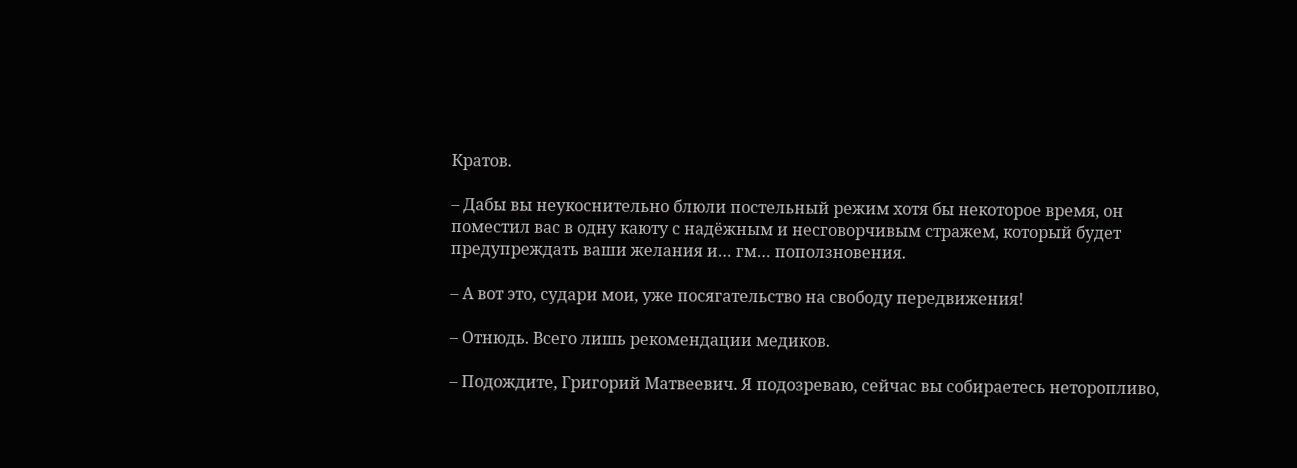Кратов.

– Дабы вы неукоснительно блюли постельный режим хотя бы некоторое время, он поместил вас в одну каюту с надёжным и несговорчивым стражем, который будет предупреждать ваши желания и… гм… поползновения.

– А вот это, судари мои, уже посягательство на свободу передвижения!

– Отнюдь. Всего лишь рекомендации медиков.

– Подождите, Григорий Матвеевич. Я подозреваю, сейчас вы собираетесь неторопливо,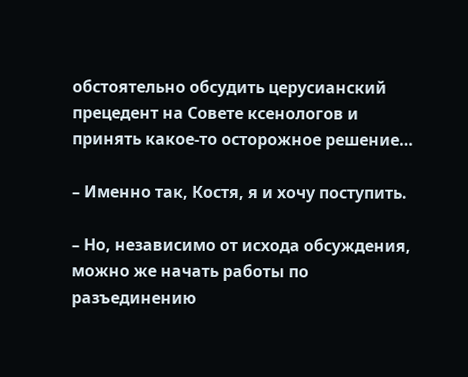обстоятельно обсудить церусианский прецедент на Совете ксенологов и принять какое-то осторожное решение…

– Именно так, Костя, я и хочу поступить.

– Но, независимо от исхода обсуждения, можно же начать работы по разъединению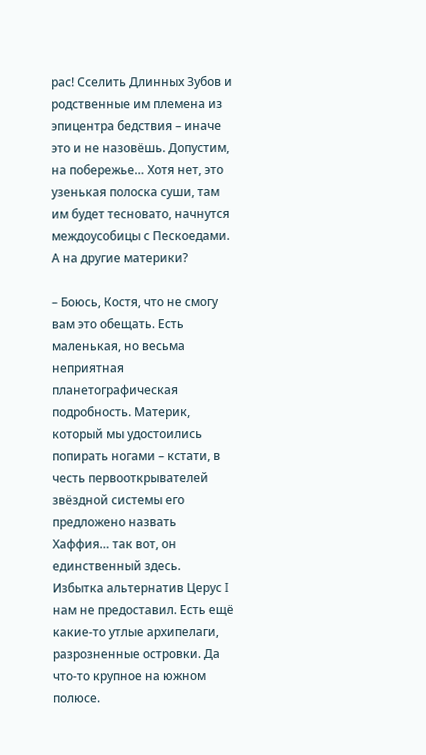рас! Сселить Длинных Зубов и родственные им племена из эпицентра бедствия – иначе это и не назовёшь. Допустим, на побережье… Хотя нет, это узенькая полоска суши, там им будет тесновато, начнутся междоусобицы с Пескоедами. А на другие материки?

– Боюсь, Костя, что не смогу вам это обещать. Есть маленькая, но весьма неприятная планетографическая подробность. Материк, который мы удостоились попирать ногами – кстати, в честь первооткрывателей звёздной системы его предложено назвать Хаффия… так вот, он единственный здесь. Избытка альтернатив Церус I нам не предоставил. Есть ещё какие-то утлые архипелаги, разрозненные островки. Да что-то крупное на южном полюсе.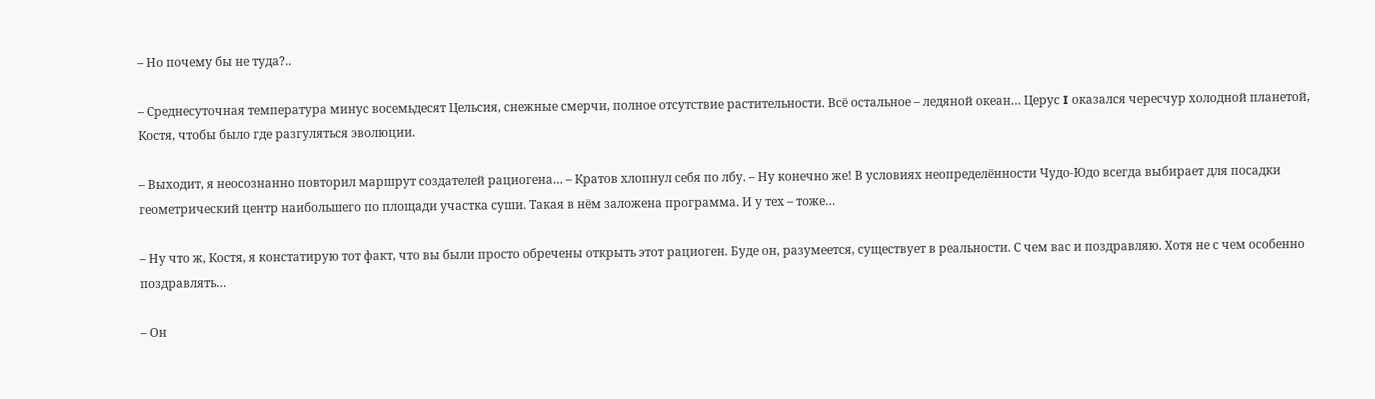– Но почему бы не туда?..

– Среднесуточная температура минус восемьдесят Цельсия, снежные смерчи, полное отсутствие растительности. Всё остальное – ледяной океан… Церус I оказался чересчур холодной планетой, Костя, чтобы было где разгуляться эволюции.

– Выходит, я неосознанно повторил маршрут создателей рациогена… – Кратов хлопнул себя по лбу. – Ну конечно же! В условиях неопределённости Чудо-Юдо всегда выбирает для посадки геометрический центр наибольшего по площади участка суши. Такая в нём заложена программа. И у тех – тоже…

– Ну что ж, Костя, я констатирую тот факт, что вы были просто обречены открыть этот рациоген. Буде он, разумеется, существует в реальности. С чем вас и поздравляю. Хотя не с чем особенно поздравлять…

– Он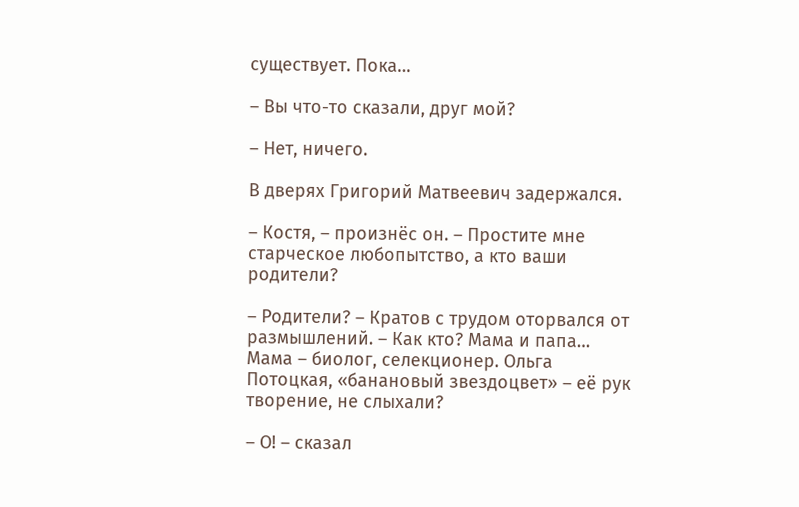существует. Пока…

– Вы что-то сказали, друг мой?

– Нет, ничего.

В дверях Григорий Матвеевич задержался.

– Костя, – произнёс он. – Простите мне старческое любопытство, а кто ваши родители?

– Родители? – Кратов с трудом оторвался от размышлений. – Как кто? Мама и папа… Мама – биолог, селекционер. Ольга Потоцкая, «банановый звездоцвет» – её рук творение, не слыхали?

– О! – сказал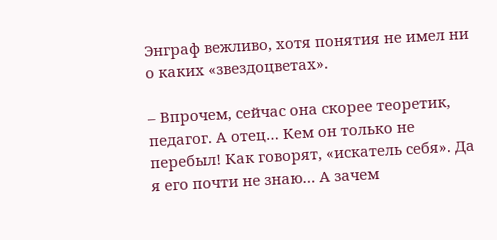Энграф вежливо, хотя понятия не имел ни о каких «звездоцветах».

– Впрочем, сейчас она скорее теоретик, педагог. А отец… Кем он только не перебыл! Как говорят, «искатель себя». Да я его почти не знаю… А зачем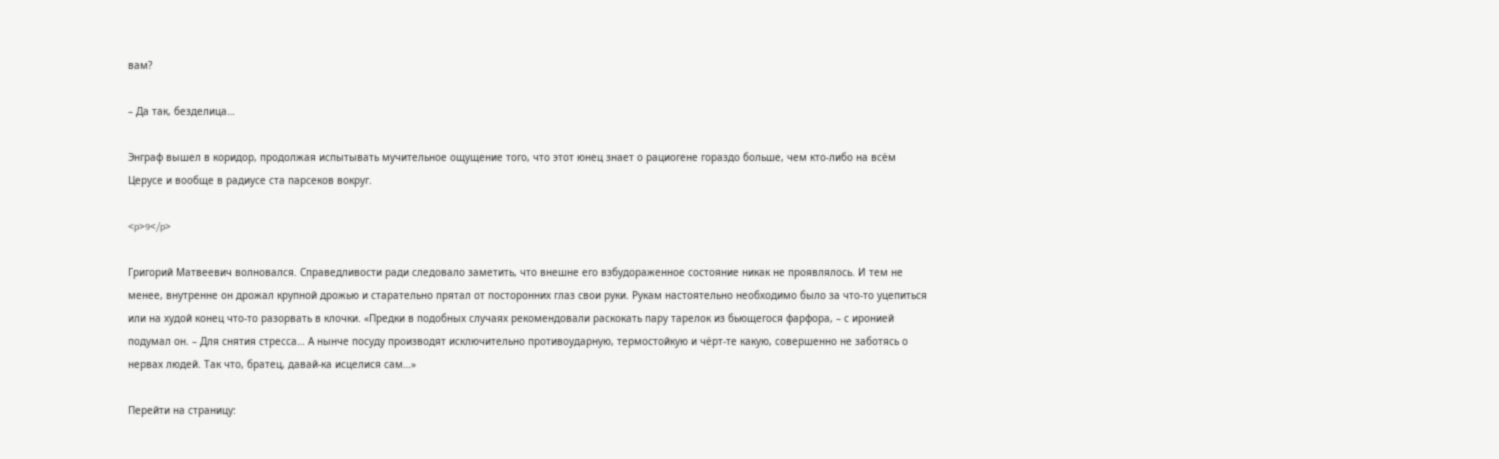вам?

– Да так, безделица…

Энграф вышел в коридор, продолжая испытывать мучительное ощущение того, что этот юнец знает о рациогене гораздо больше, чем кто-либо на всём Церусе и вообще в радиусе ста парсеков вокруг.

<p>9</p>

Григорий Матвеевич волновался. Справедливости ради следовало заметить, что внешне его взбудораженное состояние никак не проявлялось. И тем не менее, внутренне он дрожал крупной дрожью и старательно прятал от посторонних глаз свои руки. Рукам настоятельно необходимо было за что-то уцепиться или на худой конец что-то разорвать в клочки. «Предки в подобных случаях рекомендовали раскокать пару тарелок из бьющегося фарфора, – с иронией подумал он. – Для снятия стресса… А нынче посуду производят исключительно противоударную, термостойкую и чёрт-те какую, совершенно не заботясь о нервах людей. Так что, братец, давай-ка исцелися сам…»

Перейти на страницу: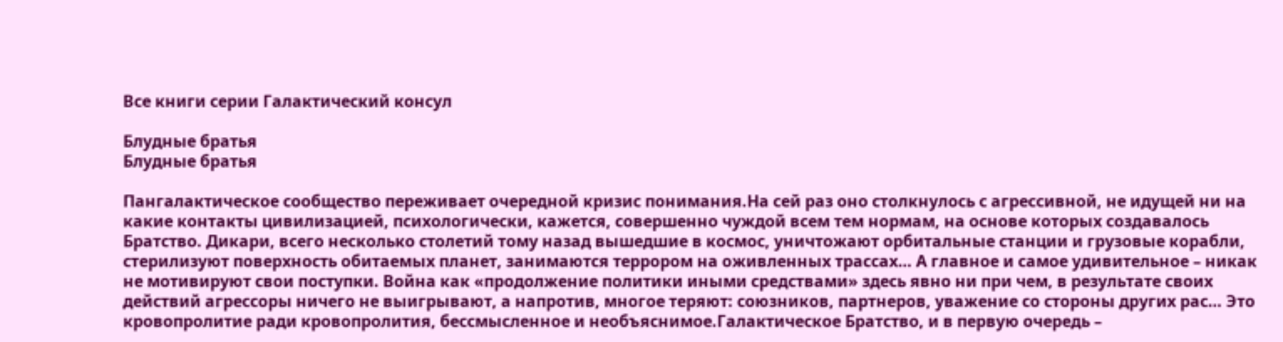Все книги серии Галактический консул

Блудные братья
Блудные братья

Пангалактическое сообщество переживает очередной кризис понимания.На сей раз оно столкнулось с агрессивной, не идущей ни на какие контакты цивилизацией, психологически, кажется, совершенно чуждой всем тем нормам, на основе которых создавалось Братство. Дикари, всего несколько столетий тому назад вышедшие в космос, уничтожают орбитальные станции и грузовые корабли, стерилизуют поверхность обитаемых планет, занимаются террором на оживленных трассах… А главное и самое удивительное – никак не мотивируют свои поступки. Война как «продолжение политики иными средствами» здесь явно ни при чем, в результате своих действий агрессоры ничего не выигрывают, а напротив, многое теряют: союзников, партнеров, уважение со стороны других рас… Это кровопролитие ради кровопролития, бессмысленное и необъяснимое.Галактическое Братство, и в первую очередь –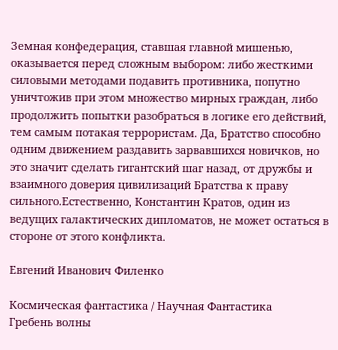Земная конфедерация, ставшая главной мишенью, оказывается перед сложным выбором: либо жесткими силовыми методами подавить противника, попутно уничтожив при этом множество мирных граждан, либо продолжить попытки разобраться в логике его действий, тем самым потакая террористам. Да, Братство способно одним движением раздавить зарвавшихся новичков, но это значит сделать гигантский шаг назад, от дружбы и взаимного доверия цивилизаций Братства к праву сильного.Естественно, Константин Кратов, один из ведущих галактических дипломатов, не может остаться в стороне от этого конфликта.

Евгений Иванович Филенко

Космическая фантастика / Научная Фантастика
Гребень волны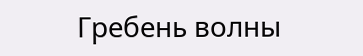Гребень волны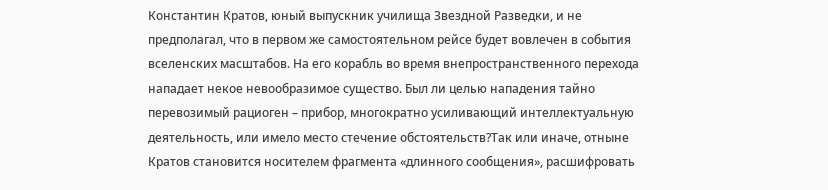Константин Кратов, юный выпускник училища Звездной Разведки, и не предполагал, что в первом же самостоятельном рейсе будет вовлечен в события вселенских масштабов. На его корабль во время внепространственного перехода нападает некое невообразимое существо. Был ли целью нападения тайно перевозимый рациоген – прибор, многократно усиливающий интеллектуальную деятельность, или имело место стечение обстоятельств?Так или иначе, отныне Кратов становится носителем фрагмента «длинного сообщения», расшифровать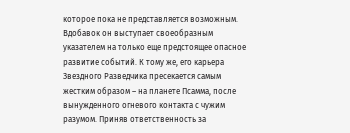которое пока не представляется возможным. Вдобавок он выступает своеобразным указателем на только еще предстоящее опасное развитие событий. К тому же, его карьера Звездного Разведчика пресекается самым жестким образом – на планете Псамма, после вынужденного огневого контакта с чужим разумом. Приняв ответственность за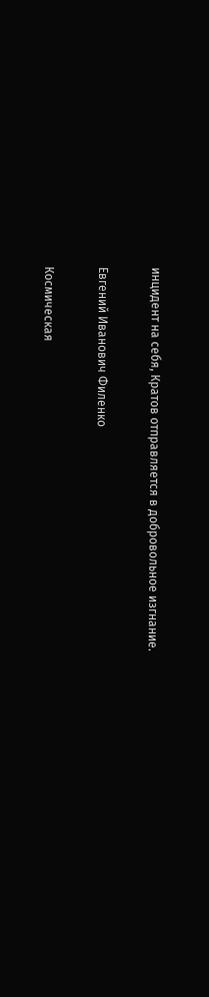инцидент на себя, Кратов отправляется в добровольное изгнание.

Евгений Иванович Филенко

Космическая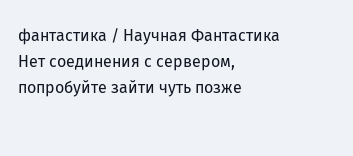фантастика / Научная Фантастика
Нет соединения с сервером, попробуйте зайти чуть позже